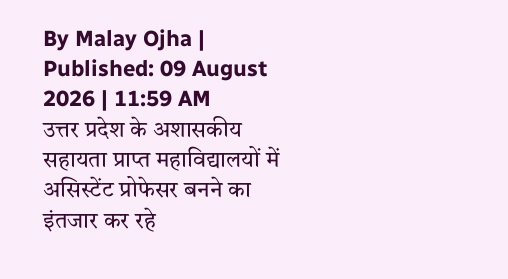By Malay Ojha | Published: 09 August 2026 | 11:59 AM
उत्तर प्रदेश के अशासकीय सहायता प्राप्त महाविद्यालयों में असिस्टेंट प्रोफेसर बनने का इंतजार कर रहे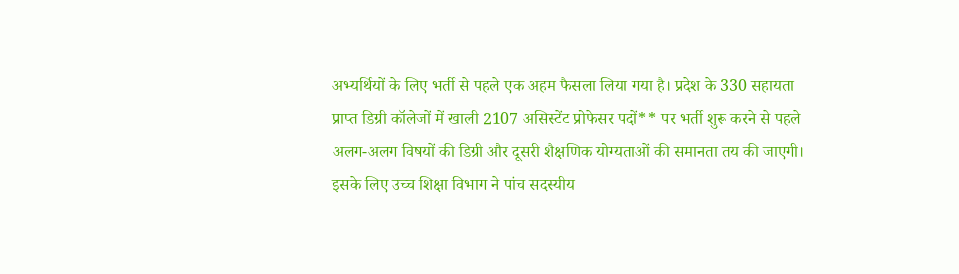अभ्यर्थियों के लिए भर्ती से पहले एक अहम फैसला लिया गया है। प्रदेश के 330 सहायता प्राप्त डिग्री कॉलेजों में खाली 2107 असिस्टेंट प्रोफेसर पदों** पर भर्ती शुरू करने से पहले अलग-अलग विषयों की डिग्री और दूसरी शैक्षणिक योग्यताओं की समानता तय की जाएगी। इसके लिए उच्च शिक्षा विभाग ने पांच सदस्यीय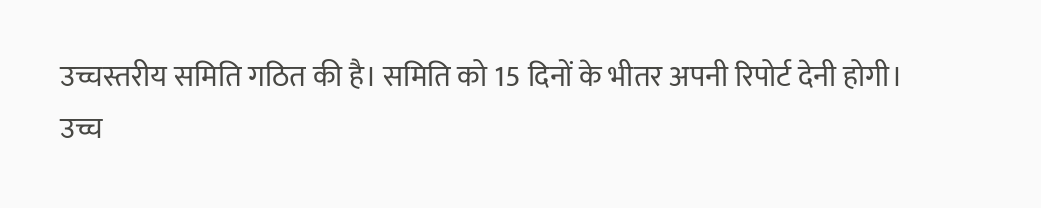उच्चस्तरीय समिति गठित की है। समिति को 15 दिनों के भीतर अपनी रिपोर्ट देनी होगी।
उच्च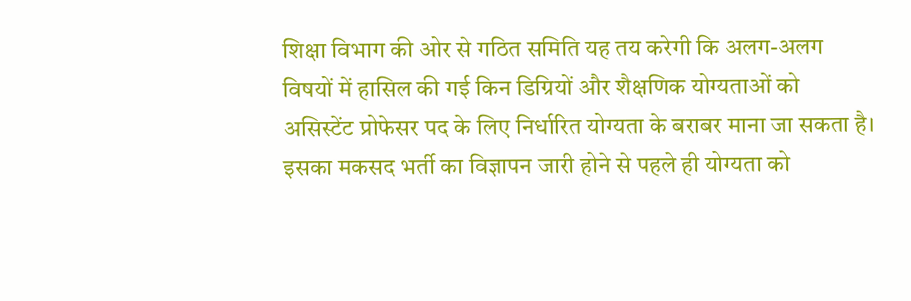शिक्षा विभाग की ओर से गठित समिति यह तय करेगी कि अलग-अलग विषयों में हासिल की गई किन डिग्रियों और शैक्षणिक योग्यताओं को असिस्टेंट प्रोफेसर पद के लिए निर्धारित योग्यता के बराबर माना जा सकता है। इसका मकसद भर्ती का विज्ञापन जारी होने से पहले ही योग्यता को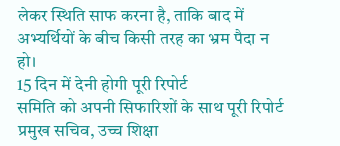लेकर स्थिति साफ करना है, ताकि बाद में अभ्यर्थियों के बीच किसी तरह का भ्रम पैदा न हो।
15 दिन में देनी होगी पूरी रिपोर्ट
समिति को अपनी सिफारिशों के साथ पूरी रिपोर्ट प्रमुख सचिव, उच्च शिक्षा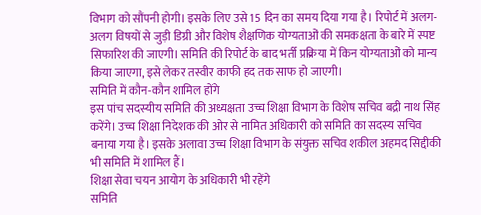विभाग को सौंपनी होगी। इसके लिए उसे 15 दिन का समय दिया गया है। रिपोर्ट में अलग-अलग विषयों से जुड़ी डिग्री और विशेष शैक्षणिक योग्यताओं की समकक्षता के बारे में स्पष्ट सिफारिश की जाएगी। समिति की रिपोर्ट के बाद भर्ती प्रक्रिया में किन योग्यताओं को मान्य किया जाएगा, इसे लेकर तस्वीर काफी हद तक साफ हो जाएगी।
समिति में कौन-कौन शामिल होंगे
इस पांच सदस्यीय समिति की अध्यक्षता उच्च शिक्षा विभाग के विशेष सचिव बद्री नाथ सिंह करेंगे। उच्च शिक्षा निदेशक की ओर से नामित अधिकारी को समिति का सदस्य सचिव बनाया गया है। इसके अलावा उच्च शिक्षा विभाग के संयुक्त सचिव शकील अहमद सिद्दीकी भी समिति में शामिल हैं।
शिक्षा सेवा चयन आयोग के अधिकारी भी रहेंगे
समिति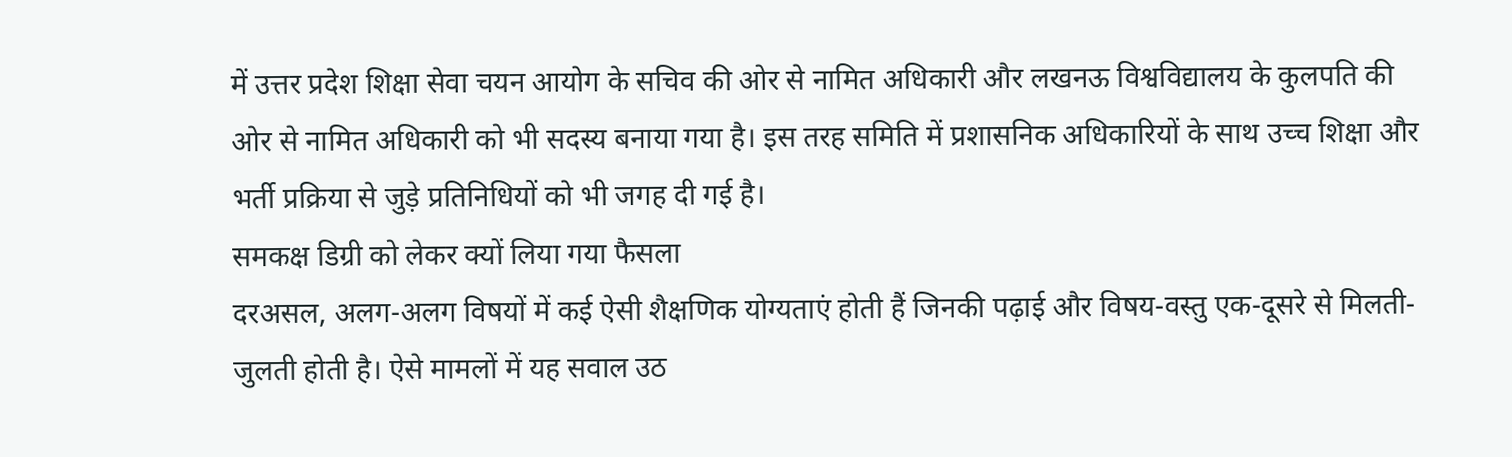में उत्तर प्रदेश शिक्षा सेवा चयन आयोग के सचिव की ओर से नामित अधिकारी और लखनऊ विश्वविद्यालय के कुलपति की ओर से नामित अधिकारी को भी सदस्य बनाया गया है। इस तरह समिति में प्रशासनिक अधिकारियों के साथ उच्च शिक्षा और भर्ती प्रक्रिया से जुड़े प्रतिनिधियों को भी जगह दी गई है।
समकक्ष डिग्री को लेकर क्यों लिया गया फैसला
दरअसल, अलग-अलग विषयों में कई ऐसी शैक्षणिक योग्यताएं होती हैं जिनकी पढ़ाई और विषय-वस्तु एक-दूसरे से मिलती-जुलती होती है। ऐसे मामलों में यह सवाल उठ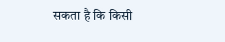सकता है कि किसी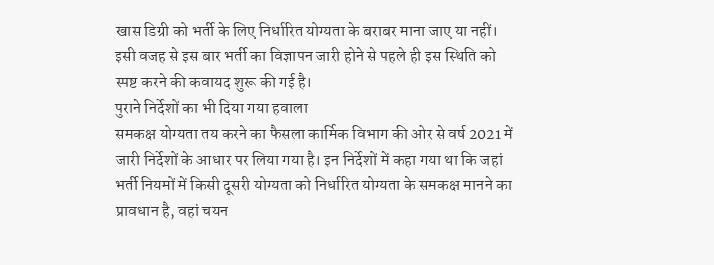खास डिग्री को भर्ती के लिए निर्धारित योग्यता के बराबर माना जाए या नहीं। इसी वजह से इस बार भर्ती का विज्ञापन जारी होने से पहले ही इस स्थिति को स्पष्ट करने की कवायद शुरू की गई है।
पुराने निर्देशों का भी दिया गया हवाला
समकक्ष योग्यता तय करने का फैसला कार्मिक विभाग की ओर से वर्ष 2021 में जारी निर्देशों के आधार पर लिया गया है। इन निर्देशों में कहा गया था कि जहां भर्ती नियमों में किसी दूसरी योग्यता को निर्धारित योग्यता के समकक्ष मानने का प्रावधान है, वहां चयन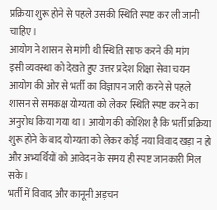प्रक्रिया शुरू होने से पहले उसकी स्थिति स्पष्ट कर ली जानी चाहिए।
आयोग ने शासन से मांगी थी स्थिति साफ करने की मांग
इसी व्यवस्था को देखते हुए उत्तर प्रदेश शिक्षा सेवा चयन आयोग की ओर से भर्ती का विज्ञापन जारी करने से पहले शासन से समकक्ष योग्यता को लेकर स्थिति स्पष्ट करने का अनुरोध किया गया था। आयोग की कोशिश है कि भर्ती प्रक्रिया शुरू होने के बाद योग्यता को लेकर कोई नया विवाद खड़ा न हो और अभ्यर्थियों को आवेदन के समय ही स्पष्ट जानकारी मिल सके।
भर्ती में विवाद और कानूनी अड़चन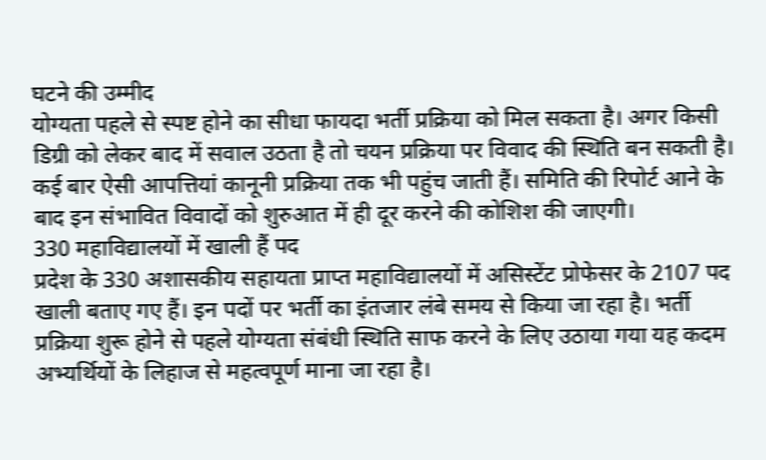घटने की उम्मीद
योग्यता पहले से स्पष्ट होने का सीधा फायदा भर्ती प्रक्रिया को मिल सकता है। अगर किसी डिग्री को लेकर बाद में सवाल उठता है तो चयन प्रक्रिया पर विवाद की स्थिति बन सकती है। कई बार ऐसी आपत्तियां कानूनी प्रक्रिया तक भी पहुंच जाती हैं। समिति की रिपोर्ट आने के बाद इन संभावित विवादों को शुरुआत में ही दूर करने की कोशिश की जाएगी।
330 महाविद्यालयों में खाली हैं पद
प्रदेश के 330 अशासकीय सहायता प्राप्त महाविद्यालयों में असिस्टेंट प्रोफेसर के 2107 पद खाली बताए गए हैं। इन पदों पर भर्ती का इंतजार लंबे समय से किया जा रहा है। भर्ती प्रक्रिया शुरू होने से पहले योग्यता संबंधी स्थिति साफ करने के लिए उठाया गया यह कदम अभ्यर्थियों के लिहाज से महत्वपूर्ण माना जा रहा है।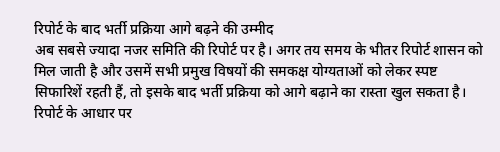रिपोर्ट के बाद भर्ती प्रक्रिया आगे बढ़ने की उम्मीद
अब सबसे ज्यादा नजर समिति की रिपोर्ट पर है। अगर तय समय के भीतर रिपोर्ट शासन को मिल जाती है और उसमें सभी प्रमुख विषयों की समकक्ष योग्यताओं को लेकर स्पष्ट सिफारिशें रहती हैं, तो इसके बाद भर्ती प्रक्रिया को आगे बढ़ाने का रास्ता खुल सकता है। रिपोर्ट के आधार पर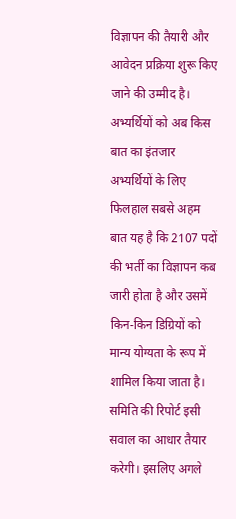विज्ञापन की तैयारी और आवेदन प्रक्रिया शुरू किए जाने की उम्मीद है।
अभ्यर्थियों को अब किस बात का इंतजार
अभ्यर्थियों के लिए फिलहाल सबसे अहम बात यह है कि 2107 पदों की भर्ती का विज्ञापन कब जारी होता है और उसमें किन-किन डिग्रियों को मान्य योग्यता के रूप में शामिल किया जाता है। समिति की रिपोर्ट इसी सवाल का आधार तैयार करेगी। इसलिए अगले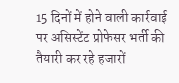15 दिनों में होने वाली कार्रवाई पर असिस्टेंट प्रोफेसर भर्ती की तैयारी कर रहे हजारों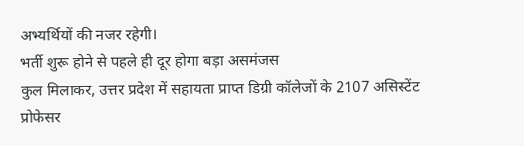अभ्यर्थियों की नजर रहेगी।
भर्ती शुरू होने से पहले ही दूर होगा बड़ा असमंजस
कुल मिलाकर, उत्तर प्रदेश में सहायता प्राप्त डिग्री कॉलेजों के 2107 असिस्टेंट प्रोफेसर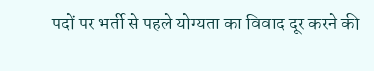पदों पर भर्ती से पहले योग्यता का विवाद दूर करने की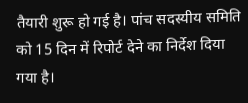तैयारी शुरू हो गई है। पांच सदस्यीय समिति को 15 दिन में रिपोर्ट देने का निर्देश दिया गया है।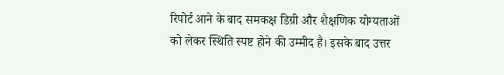रिपोर्ट आने के बाद समकक्ष डिग्री और शैक्षणिक योग्यताओं को लेकर स्थिति स्पष्ट होने की उम्मीद है। इसके बाद उत्तर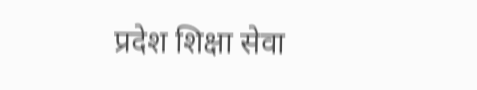प्रदेश शिक्षा सेवा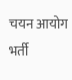चयन आयोग भर्ती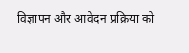विज्ञापन और आवेदन प्रक्रिया को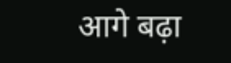आगे बढ़ा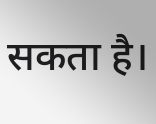सकता है।